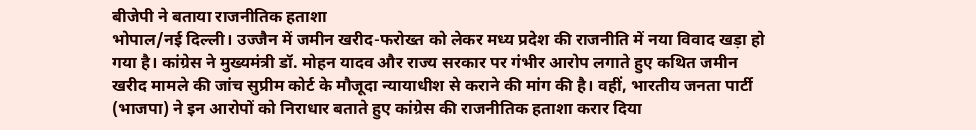बीजेपी ने बताया राजनीतिक हताशा
भोपाल/नई दिल्ली। उज्जैन में जमीन खरीद-फरोख्त को लेकर मध्य प्रदेश की राजनीति में नया विवाद खड़ा हो गया है। कांग्रेस ने मुख्यमंत्री डॉ. मोहन यादव और राज्य सरकार पर गंभीर आरोप लगाते हुए कथित जमीन खरीद मामले की जांच सुप्रीम कोर्ट के मौजूदा न्यायाधीश से कराने की मांग की है। वहीं, भारतीय जनता पार्टी (भाजपा) ने इन आरोपों को निराधार बताते हुए कांग्रेस की राजनीतिक हताशा करार दिया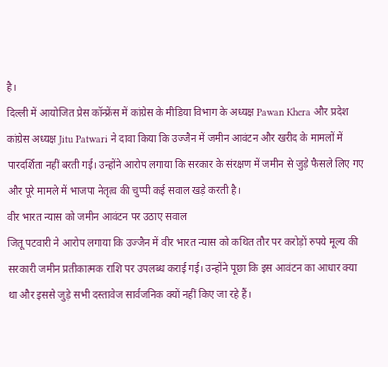है।
दिल्ली में आयोजित प्रेस कॉन्फ्रेंस में कांग्रेस के मीडिया विभाग के अध्यक्ष Pawan Khera और प्रदेश कांग्रेस अध्यक्ष Jitu Patwari ने दावा किया कि उज्जैन में जमीन आवंटन और खरीद के मामलों में पारदर्शिता नहीं बरती गई। उन्होंने आरोप लगाया कि सरकार के संरक्षण में जमीन से जुड़े फैसले लिए गए और पूरे मामले में भाजपा नेतृत्व की चुप्पी कई सवाल खड़े करती है।
वीर भारत न्यास को जमीन आवंटन पर उठाए सवाल
जितू पटवारी ने आरोप लगाया कि उज्जैन में वीर भारत न्यास को कथित तौर पर करोड़ों रुपये मूल्य की सरकारी जमीन प्रतीकात्मक राशि पर उपलब्ध कराई गई। उन्होंने पूछा कि इस आवंटन का आधार क्या था और इससे जुड़े सभी दस्तावेज सार्वजनिक क्यों नहीं किए जा रहे हैं।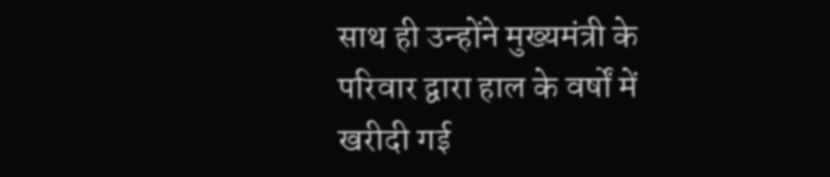साथ ही उन्होंने मुख्यमंत्री के परिवार द्वारा हाल के वर्षों में खरीदी गई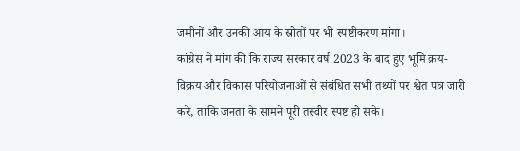जमीनों और उनकी आय के स्रोतों पर भी स्पष्टीकरण मांगा।
कांग्रेस ने मांग की कि राज्य सरकार वर्ष 2023 के बाद हुए भूमि क्रय-विक्रय और विकास परियोजनाओं से संबंधित सभी तथ्यों पर श्वेत पत्र जारी करे, ताकि जनता के सामने पूरी तस्वीर स्पष्ट हो सके।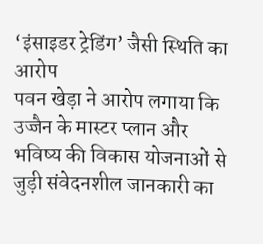‘इंसाइडर ट्रेडिंग’ जैसी स्थिति का आरोप
पवन खेड़ा ने आरोप लगाया कि उज्जैन के मास्टर प्लान और भविष्य की विकास योजनाओं से जुड़ी संवेदनशील जानकारी का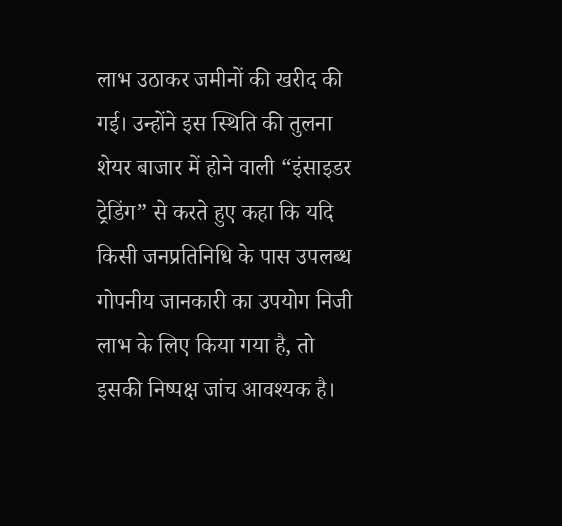लाभ उठाकर जमीनों की खरीद की गई। उन्होंने इस स्थिति की तुलना शेयर बाजार में होने वाली “इंसाइडर ट्रेडिंग” से करते हुए कहा कि यदि किसी जनप्रतिनिधि के पास उपलब्ध गोपनीय जानकारी का उपयोग निजी लाभ के लिए किया गया है, तो इसकी निष्पक्ष जांच आवश्यक है।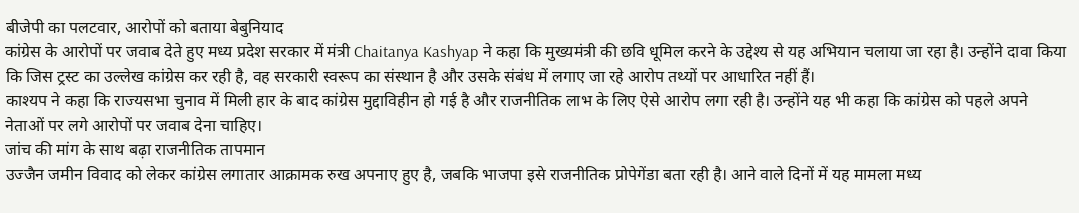बीजेपी का पलटवार, आरोपों को बताया बेबुनियाद
कांग्रेस के आरोपों पर जवाब देते हुए मध्य प्रदेश सरकार में मंत्री Chaitanya Kashyap ने कहा कि मुख्यमंत्री की छवि धूमिल करने के उद्देश्य से यह अभियान चलाया जा रहा है। उन्होंने दावा किया कि जिस ट्रस्ट का उल्लेख कांग्रेस कर रही है, वह सरकारी स्वरूप का संस्थान है और उसके संबंध में लगाए जा रहे आरोप तथ्यों पर आधारित नहीं हैं।
काश्यप ने कहा कि राज्यसभा चुनाव में मिली हार के बाद कांग्रेस मुद्दाविहीन हो गई है और राजनीतिक लाभ के लिए ऐसे आरोप लगा रही है। उन्होंने यह भी कहा कि कांग्रेस को पहले अपने नेताओं पर लगे आरोपों पर जवाब देना चाहिए।
जांच की मांग के साथ बढ़ा राजनीतिक तापमान
उज्जैन जमीन विवाद को लेकर कांग्रेस लगातार आक्रामक रुख अपनाए हुए है, जबकि भाजपा इसे राजनीतिक प्रोपेगेंडा बता रही है। आने वाले दिनों में यह मामला मध्य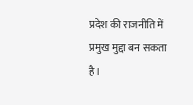प्रदेश की राजनीति में प्रमुख मुद्दा बन सकता है।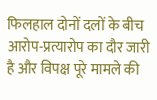फिलहाल दोनों दलों के बीच आरोप-प्रत्यारोप का दौर जारी है और विपक्ष पूरे मामले की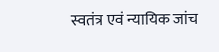स्वतंत्र एवं न्यायिक जांच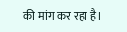की मांग कर रहा है।